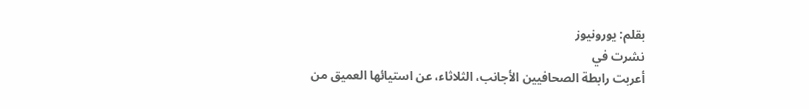بقلم: يورونيوز
نشرت في
أعربت رابطة الصحافيين الأجانب، الثلاثاء، عن استيائها العميق من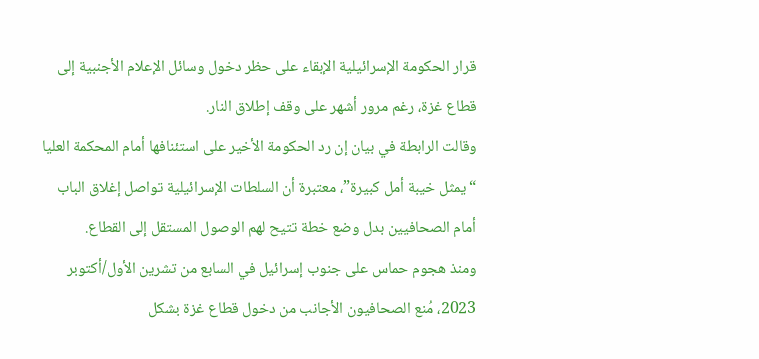قرار الحكومة الإسرائيلية الإبقاء على حظر دخول وسائل الإعلام الأجنبية إلى قطاع غزة، رغم مرور أشهر على وقف إطلاق النار.
وقالت الرابطة في بيان إن رد الحكومة الأخير على استئنافها أمام المحكمة العليا “يمثل خيبة أمل كبيرة”، معتبرة أن السلطات الإسرائيلية تواصل إغلاق الباب أمام الصحافيين بدل وضع خطة تتيح لهم الوصول المستقل إلى القطاع.
ومنذ هجوم حماس على جنوب إسرائيل في السابع من تشرين الأول/أكتوبر 2023، مُنع الصحافيون الأجانب من دخول قطاع غزة بشكل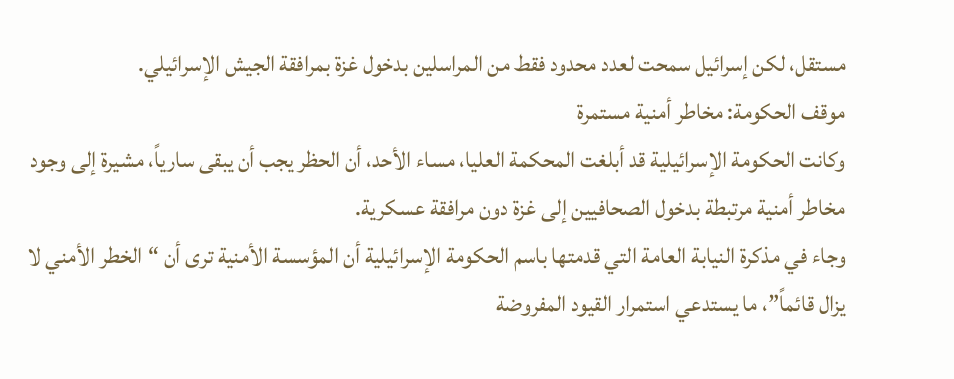مستقل، لكن إسرائيل سمحت لعدد محدود فقط من المراسلين بدخول غزة بمرافقة الجيش الإسرائيلي.
موقف الحكومة: مخاطر أمنية مستمرة
وكانت الحكومة الإسرائيلية قد أبلغت المحكمة العليا، مساء الأحد، أن الحظر يجب أن يبقى سارياً، مشيرة إلى وجود مخاطر أمنية مرتبطة بدخول الصحافيين إلى غزة دون مرافقة عسكرية.
وجاء في مذكرة النيابة العامة التي قدمتها باسم الحكومة الإسرائيلية أن المؤسسة الأمنية ترى أن “الخطر الأمني لا يزال قائماً”، ما يستدعي استمرار القيود المفروضة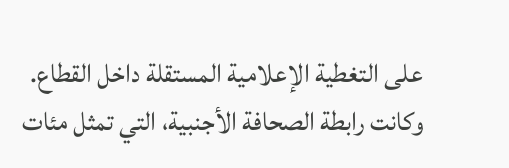على التغطية الإعلامية المستقلة داخل القطاع.
وكانت رابطة الصحافة الأجنبية، التي تمثل مئات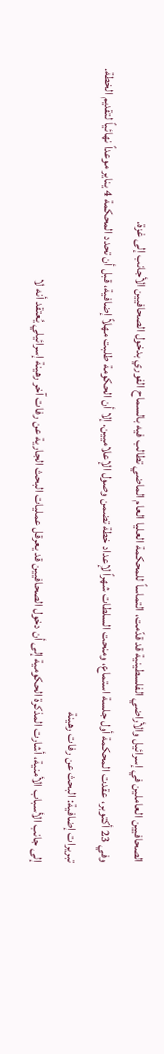الصحافيين العاملين في إسرائيل والأراضي الفلسطينية قد قدّمت، التماساً للمحكمة العليا العام الماضي تطالب فيه بالسماح الفوري بدخول الصحافيين الأجانب إلى غزة.
وفي 23 أكتوبر، عقدت المحكمة أول جلسة استماع، ومنحت السلطات شهراً لإعداد خطة تضمن وصول الإعلاميين. إلا أن الحكومة طلبت مهلاً إضافية، قبل أن تحدد المحكمة 4 يناير موعداً نهائياً لتقديم الخطة.
تبريرات إضافية: البحث عن رفات رهينة
إلى جانب الأسباب الأمنية، أشارت المذكرة الحكومية إلى أن دخول الصحافيين قد يعرقل عمليات البحث الجارية عن رفات آخر رهينة إسرائيلي يُعتقد أنه لا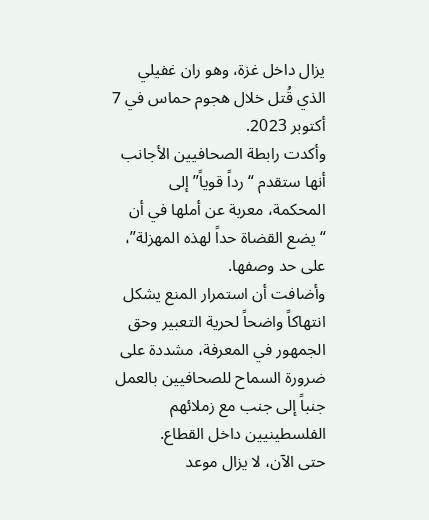يزال داخل غزة، وهو ران غفيلي الذي قُتل خلال هجوم حماس في 7 أكتوبر 2023.
وأكدت رابطة الصحافيين الأجانب أنها ستقدم “رداً قوياً” إلى المحكمة، معربة عن أملها في أن “يضع القضاة حداً لهذه المهزلة”، على حد وصفها.
وأضافت أن استمرار المنع يشكل انتهاكاً واضحاً لحرية التعبير وحق الجمهور في المعرفة، مشددة على ضرورة السماح للصحافيين بالعمل جنباً إلى جنب مع زملائهم الفلسطينيين داخل القطاع.
حتى الآن، لا يزال موعد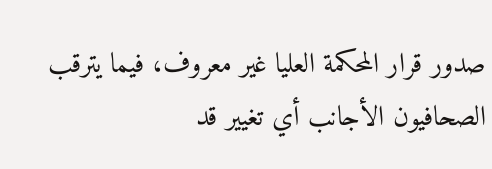صدور قرار المحكمة العليا غير معروف، فيما يترقب الصحافيون الأجانب أي تغيير قد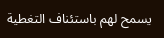يسمح لهم باستئناف التغطية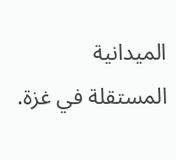الميدانية المستقلة في غزة.